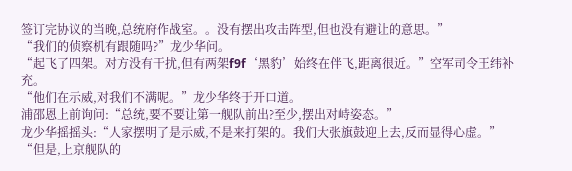签订完协议的当晚,总统府作战室。。没有摆出攻击阵型,但也没有避让的意思。”
“我们的侦察机有跟随吗?”龙少华问。
“起飞了四架。对方没有干扰,但有两架f9f‘黑豹’始终在伴飞,距离很近。”空军司令王纬补充。
“他们在示威,对我们不满呢。”龙少华终于开口道。
浦邵恩上前询问:“总统,要不要让第一舰队前出?至少,摆出对峙姿态。”
龙少华摇摇头:“人家摆明了是示威,不是来打架的。我们大张旗鼓迎上去,反而显得心虚。”
“但是,上京舰队的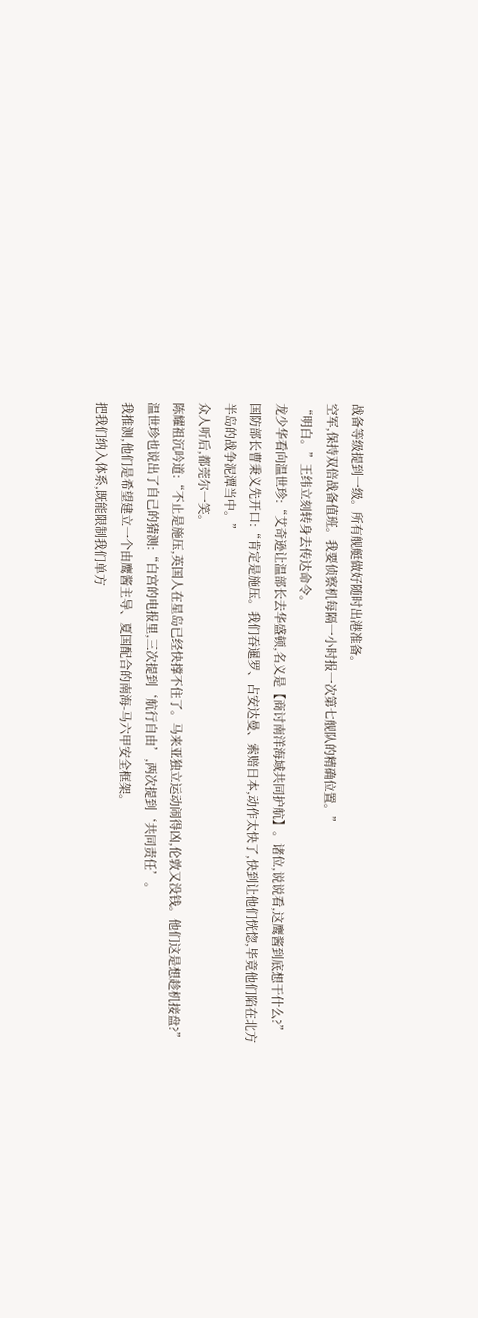战备等级提到一级。所有舰艇做好随时出港准备。
空军,保持双倍战备值班。我要侦察机每隔一小时报一次第七舰队的精确位置。”
“明白。”王纬立刻转身去传达命令。
龙少华看向温世珍:“艾奇逊让温部长去华盛顿,名义是【商讨南洋海域共同护航】。诸位,说说看,这鹰酱到底想干什么?”
国防部长曹秉义先开口:“肯定是施压。我们吞暹罗、占安达曼、索赔日本,动作太快了,快到让他们恍惚,毕竟他们陷在北方半岛的战争泥潭当中。”
众人听后,都莞尔一笑。
陈耀祖沉吟道:“不止是施压,英国人在星岛已经快撑不住了。马来亚独立运动闹得凶,伦敦又没钱。他们这是想趁机接盘?”
温世珍也说出了自己的猜测:“白宫的电报里,三次提到‘航行自由’,两次提到‘共同责任’。
我推测,他们是希望建立一个由鹰酱主导、夏国配合的南海-马六甲安全框架。
把我们纳入体系,既能限制我们单方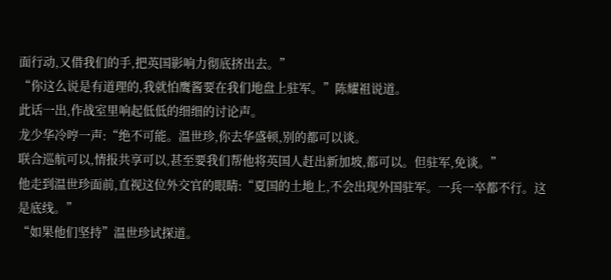面行动,又借我们的手,把英国影响力彻底挤出去。”
“你这么说是有道理的,我就怕鹰酱要在我们地盘上驻军。”陈耀祖说道。
此话一出,作战室里响起低低的细细的讨论声。
龙少华冷哼一声:“绝不可能。温世珍,你去华盛顿,别的都可以谈。
联合巡航可以,情报共享可以,甚至要我们帮他将英国人赶出新加坡,都可以。但驻军,免谈。”
他走到温世珍面前,直视这位外交官的眼睛:“夏国的土地上,不会出现外国驻军。一兵一卒都不行。这是底线。”
“如果他们坚持”温世珍试探道。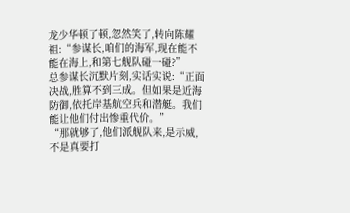龙少华顿了顿,忽然笑了,转向陈耀祖:“参谋长,咱们的海军,现在能不能在海上,和第七舰队碰一碰?”
总参谋长沉默片刻,实话实说:“正面决战,胜算不到三成。但如果是近海防御,依托岸基航空兵和潜艇。我们能让他们付出惨重代价。”
“那就够了,他们派舰队来,是示威,不是真要打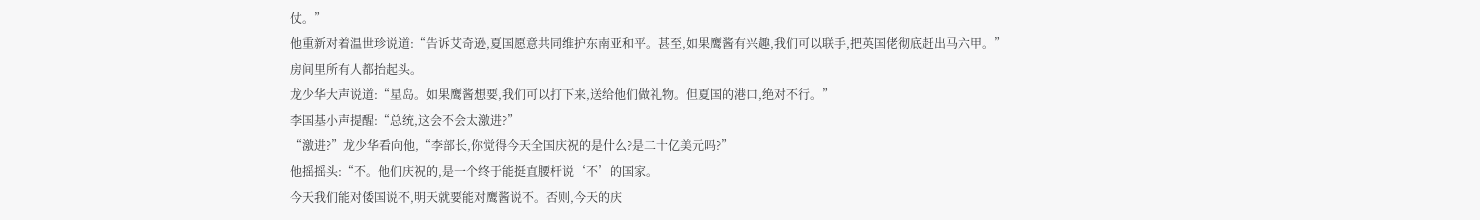仗。”
他重新对着温世珍说道:“告诉艾奇逊,夏国愿意共同维护东南亚和平。甚至,如果鹰酱有兴趣,我们可以联手,把英国佬彻底赶出马六甲。”
房间里所有人都抬起头。
龙少华大声说道:“星岛。如果鹰酱想要,我们可以打下来,送给他们做礼物。但夏国的港口,绝对不行。”
李国基小声提醒:“总统,这会不会太激进?”
“激进?”龙少华看向他,“李部长,你觉得今天全国庆祝的是什么?是二十亿美元吗?”
他摇摇头:“不。他们庆祝的,是一个终于能挺直腰杆说‘不’的国家。
今天我们能对倭国说不,明天就要能对鹰酱说不。否则,今天的庆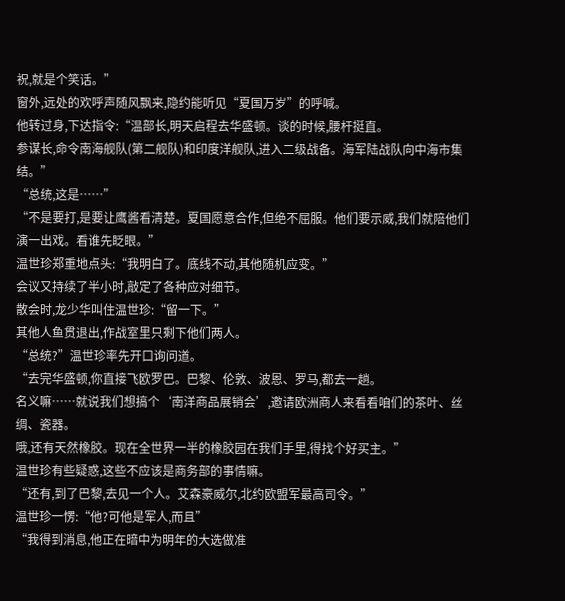祝,就是个笑话。”
窗外,远处的欢呼声随风飘来,隐约能听见“夏国万岁”的呼喊。
他转过身,下达指令:“温部长,明天启程去华盛顿。谈的时候,腰杆挺直。
参谋长,命令南海舰队(第二舰队)和印度洋舰队,进入二级战备。海军陆战队向中海市集结。”
“总统,这是……”
“不是要打,是要让鹰酱看清楚。夏国愿意合作,但绝不屈服。他们要示威,我们就陪他们演一出戏。看谁先眨眼。”
温世珍郑重地点头:“我明白了。底线不动,其他随机应变。”
会议又持续了半小时,敲定了各种应对细节。
散会时,龙少华叫住温世珍:“留一下。”
其他人鱼贯退出,作战室里只剩下他们两人。
“总统?”温世珍率先开口询问道。
“去完华盛顿,你直接飞欧罗巴。巴黎、伦敦、波恩、罗马,都去一趟。
名义嘛……就说我们想搞个‘南洋商品展销会’,邀请欧洲商人来看看咱们的茶叶、丝绸、瓷器。
哦,还有天然橡胶。现在全世界一半的橡胶园在我们手里,得找个好买主。”
温世珍有些疑惑,这些不应该是商务部的事情嘛。
“还有,到了巴黎,去见一个人。艾森豪威尔,北约欧盟军最高司令。”
温世珍一愣:“他?可他是军人,而且”
“我得到消息,他正在暗中为明年的大选做准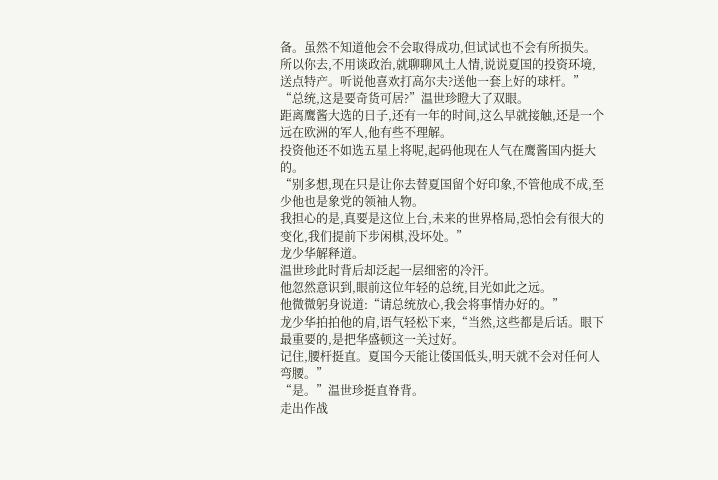备。虽然不知道他会不会取得成功,但试试也不会有所损失。
所以你去,不用谈政治,就聊聊风土人情,说说夏国的投资环境,送点特产。听说他喜欢打高尔夫?送他一套上好的球杆。”
“总统,这是要奇货可居?”温世珍瞪大了双眼。
距离鹰酱大选的日子,还有一年的时间,这么早就接触,还是一个远在欧洲的军人,他有些不理解。
投资他还不如选五星上将呢,起码他现在人气在鹰酱国内挺大的。
“别多想,现在只是让你去替夏国留个好印象,不管他成不成,至少他也是象党的领袖人物。
我担心的是,真要是这位上台,未来的世界格局,恐怕会有很大的变化,我们提前下步闲棋,没坏处。”
龙少华解释道。
温世珍此时背后却泛起一层细密的冷汗。
他忽然意识到,眼前这位年轻的总统,目光如此之远。
他微微躬身说道:“请总统放心,我会将事情办好的。”
龙少华拍拍他的肩,语气轻松下来,“当然,这些都是后话。眼下最重要的,是把华盛顿这一关过好。
记住,腰杆挺直。夏国今天能让倭国低头,明天就不会对任何人弯腰。”
“是。”温世珍挺直脊背。
走出作战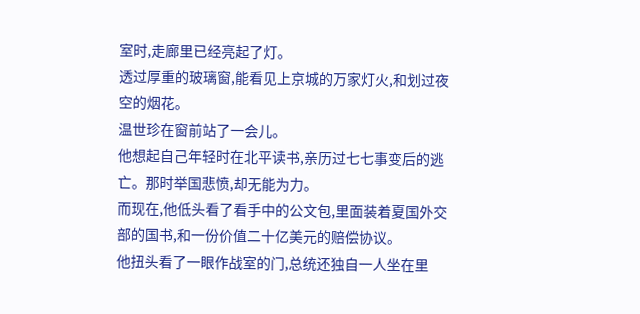室时,走廊里已经亮起了灯。
透过厚重的玻璃窗,能看见上京城的万家灯火,和划过夜空的烟花。
温世珍在窗前站了一会儿。
他想起自己年轻时在北平读书,亲历过七七事变后的逃亡。那时举国悲愤,却无能为力。
而现在,他低头看了看手中的公文包,里面装着夏国外交部的国书,和一份价值二十亿美元的赔偿协议。
他扭头看了一眼作战室的门,总统还独自一人坐在里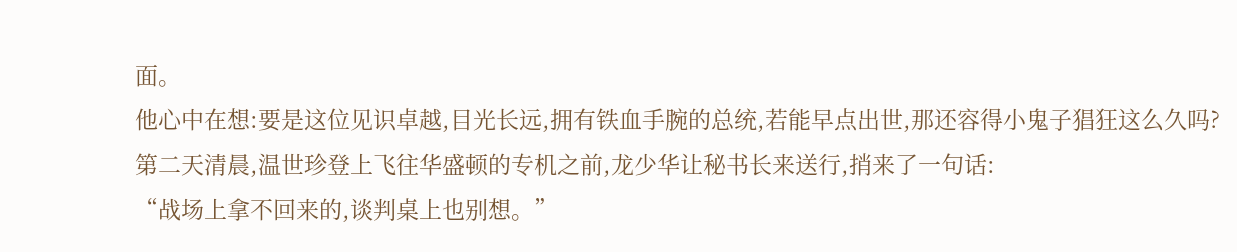面。
他心中在想:要是这位见识卓越,目光长远,拥有铁血手腕的总统,若能早点出世,那还容得小鬼子猖狂这么久吗?
第二天清晨,温世珍登上飞往华盛顿的专机之前,龙少华让秘书长来送行,捎来了一句话:
“战场上拿不回来的,谈判桌上也别想。”